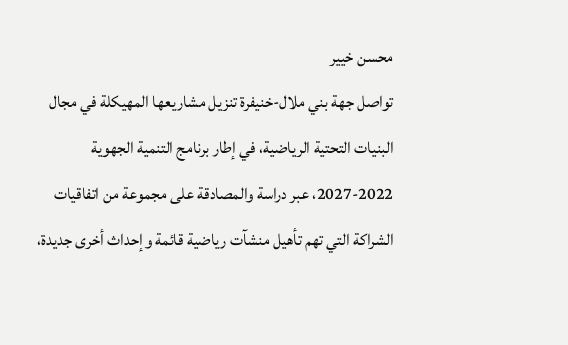محسن خيير
تواصل جهة بني ملال-خنيفرة تنزيل مشاريعها المهيكلة في مجال البنيات التحتية الرياضية، في إطار برنامج التنمية الجهوية 2022-2027، عبر دراسة والمصادقة على مجموعة من اتفاقيات الشراكة التي تهم تأهيل منشآت رياضية قائمة وإحداث أخرى جديدة،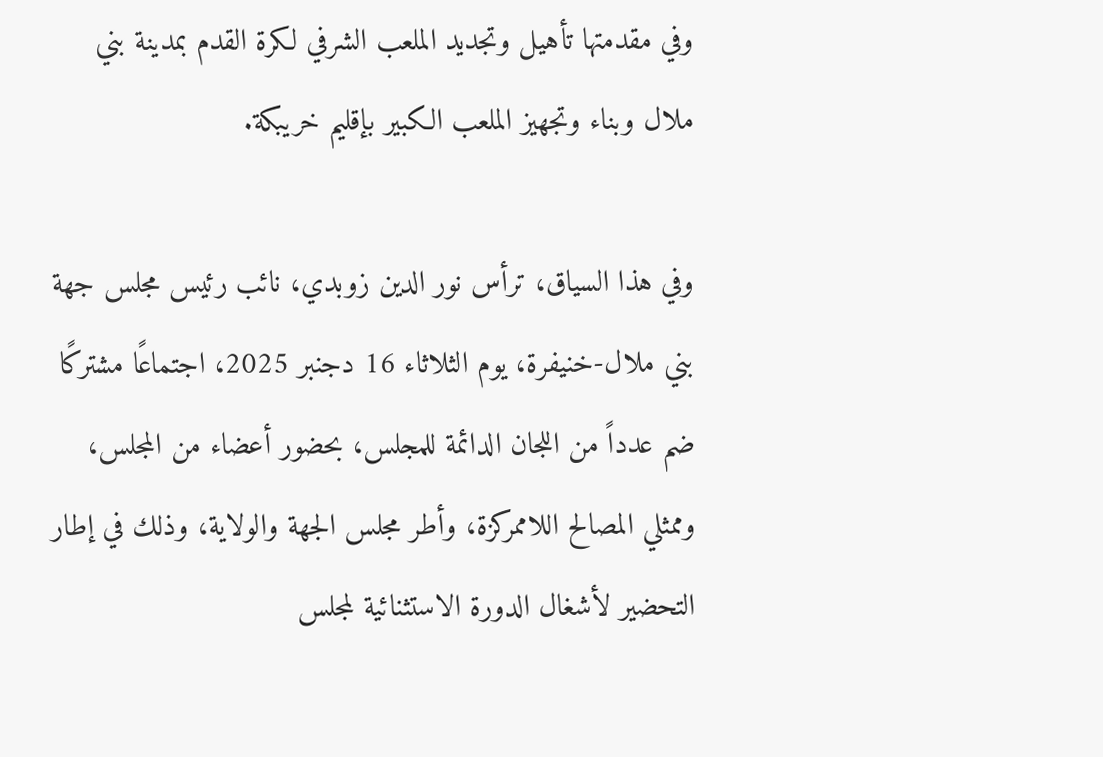وفي مقدمتها تأهيل وتجديد الملعب الشرفي لكرة القدم بمدينة بني ملال وبناء وتجهيز الملعب الكبير بإقليم خريبكة.

وفي هذا السياق، ترأس نور الدين زوبدي، نائب رئيس مجلس جهة بني ملال-خنيفرة، يوم الثلاثاء 16 دجنبر 2025، اجتماعًا مشتركًا ضم عدداً من اللجان الدائمة للمجلس، بحضور أعضاء من المجلس، وممثلي المصالح اللاممركزة، وأطر مجلس الجهة والولاية، وذلك في إطار التحضير لأشغال الدورة الاستثنائية لمجلس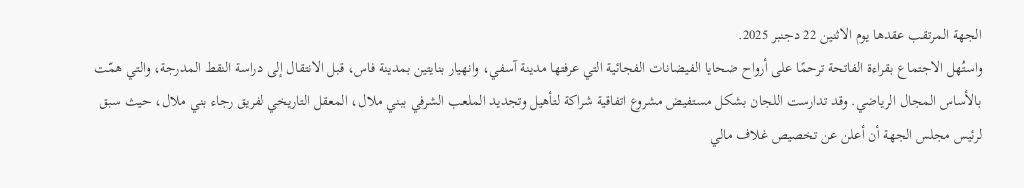الجهة المرتقب عقدها يوم الاثنين 22 دجنبر 2025.
واستُهل الاجتماع بقراءة الفاتحة ترحمًا على أرواح ضحايا الفيضانات الفجائية التي عرفتها مدينة آسفي، وانهيار بنايتين بمدينة فاس، قبل الانتقال إلى دراسة النقط المدرجة، والتي همّت بالأساس المجال الرياضي. وقد تدارست اللجان بشكل مستفيض مشروع اتفاقية شراكة لتأهيل وتجديد الملعب الشرفي ببني ملال، المعقل التاريخي لفريق رجاء بني ملال، حيث سبق لرئيس مجلس الجهة أن أعلن عن تخصيص غلاف مالي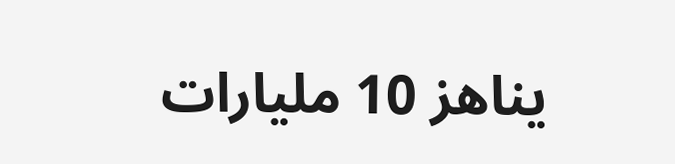يناهز 10 مليارات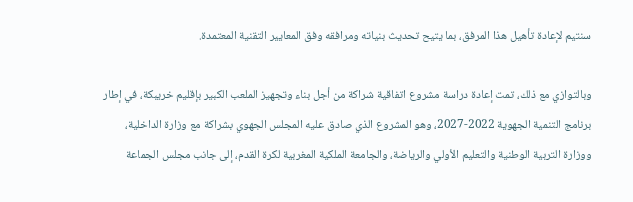سنتيم لإعادة تأهيل هذا المرفق، بما يتيح تحديث بنياته ومرافقه وفق المعايير التقنية المعتمدة.

وبالتوازي مع ذلك، تمت إعادة دراسة مشروع اتفاقية شراكة من أجل بناء وتجهيز الملعب الكبير بإقليم خريبكة، في إطار برنامج التنمية الجهوية 2022-2027، وهو المشروع الذي صادق عليه المجلس الجهوي بشراكة مع وزارة الداخلية، ووزارة التربية الوطنية والتعليم الأولي والرياضة، والجامعة الملكية المغربية لكرة القدم، إلى جانب مجلس الجماعة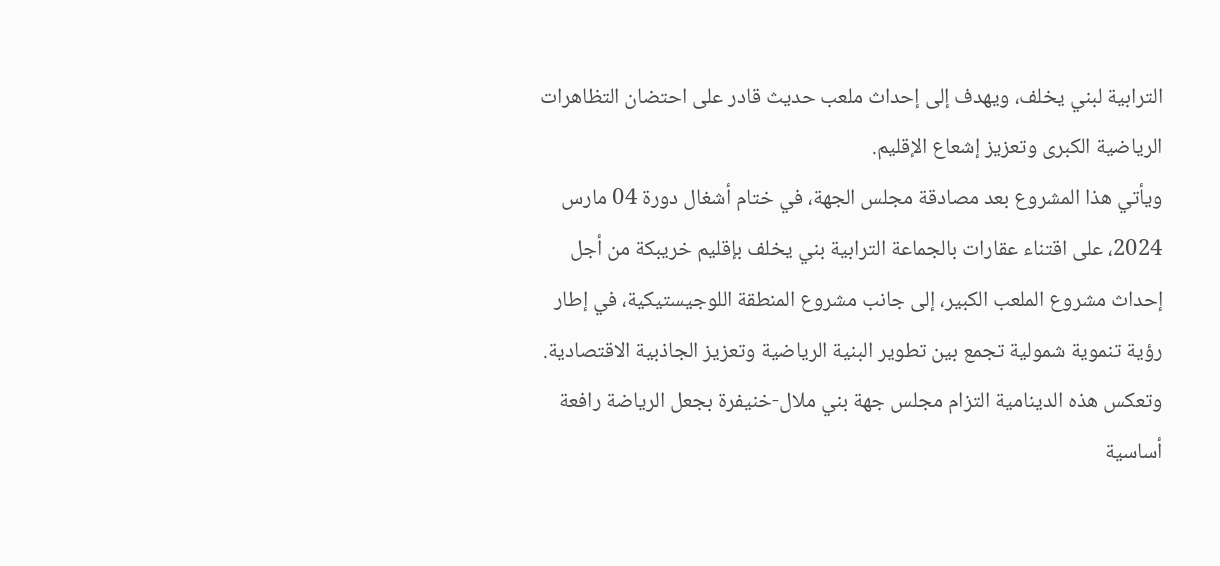الترابية لبني يخلف، ويهدف إلى إحداث ملعب حديث قادر على احتضان التظاهرات الرياضية الكبرى وتعزيز إشعاع الإقليم.
ويأتي هذا المشروع بعد مصادقة مجلس الجهة، في ختام أشغال دورة 04 مارس 2024، على اقتناء عقارات بالجماعة الترابية بني يخلف بإقليم خريبكة من أجل إحداث مشروع الملعب الكبير، إلى جانب مشروع المنطقة اللوجيستيكية، في إطار رؤية تنموية شمولية تجمع بين تطوير البنية الرياضية وتعزيز الجاذبية الاقتصادية.
وتعكس هذه الدينامية التزام مجلس جهة بني ملال-خنيفرة بجعل الرياضة رافعة أساسية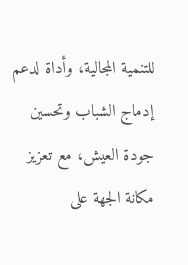للتنمية المجالية، وأداة لدعم إدماج الشباب وتحسين جودة العيش، مع تعزيز مكانة الجهة على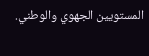المستويين الجهوي والوطني.